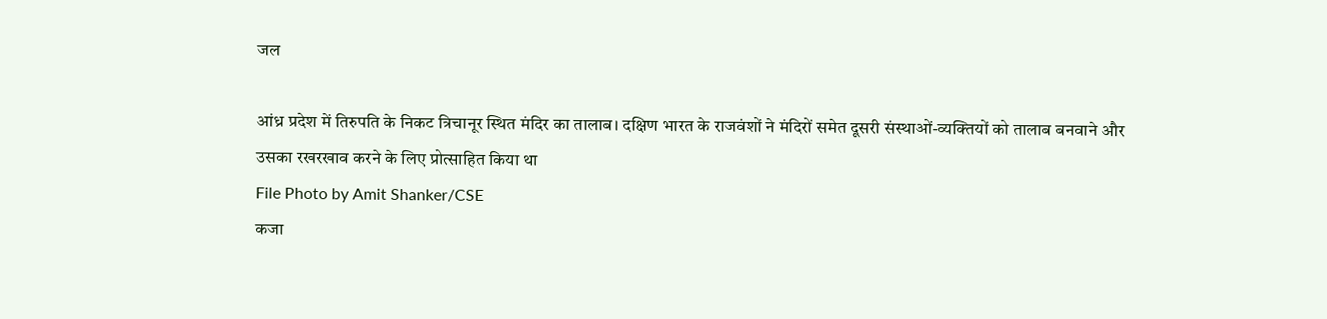जल

आंध्र प्रदेश में तिरुपति के निकट त्रिचानूर स्थित मंदिर का तालाब। दक्षिण भारत के राजवंशों ने मंदिरों समेत दूसरी संस्थाओं-व्यक्तियों को तालाब बनवाने और उसका रखरखाव करने के लिए प्रोत्साहित किया था
File Photo by Amit Shanker/CSE
कजा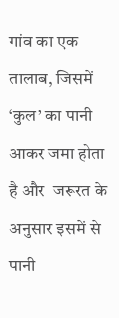गांव का एक तालाब, जिसमें  ‘कुल’ का पानी आकर जमा होता है और  जरूरत के अनुसार इसमें से पानी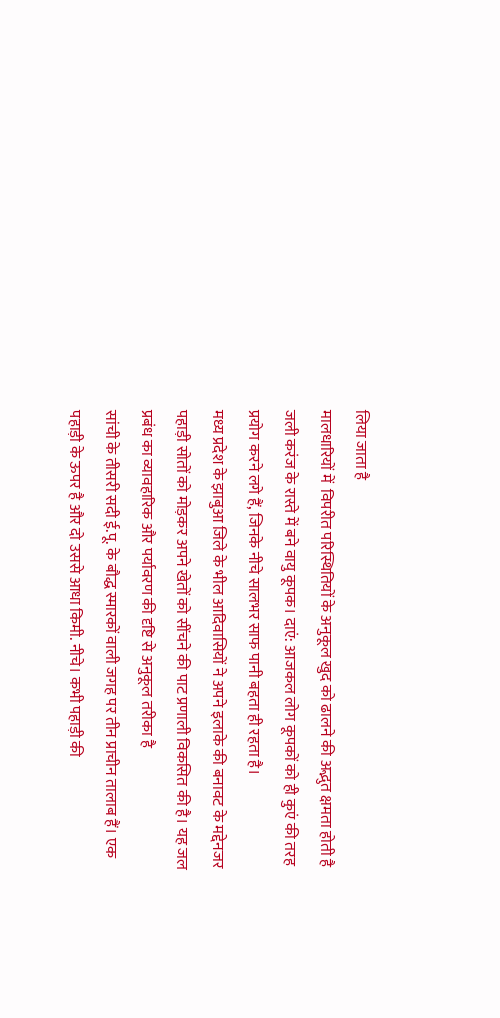लिया जाता है
मालधारियों में  विपरीत परिस्थितियों के अनुकूल खुद को ढालने की अद्भुत क्षमता होती है
जली करंज के रास्ते में बने वायु कूपक। दाएं: आजकल लोग कूपकों को ही कुएं की तरह प्रयोग करने लगे हैं, जिनके नीचे सालभर साफ पानी बहता ही रहता है।
मध्य प्रदेश के झाबुआ जिले के भील आदिवासियों ने अपने इलाके की बनावट के मद्देनजर पहाड़ी सोतों को मोड़कर अपने खेतों को सींचने की पाट प्रणाली विकसित की है। यह जल प्रबंध का व्यावहारिक और पर्यावरण की दृष्टि से अनुकूल तरीका है
सांची के तीसरी सदी ई.पू. के बौद्ध स्मारकों वाली जगह पर तीन प्राचीन तालाब हैं। एक पहाड़ी के ऊपर है और दो उससे आधा किमी. नीचे। कभी पहाड़ी की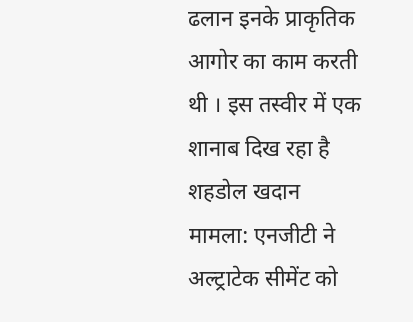ढलान इनके प्राकृतिक आगोर का काम करती थी । इस तस्वीर में एक शानाब दिख रहा है
शहडोल खदान मामला: एनजीटी ने अल्ट्राटेक सीमेंट को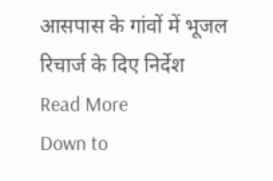आसपास के गांवों में भूजल रिचार्ज के दिए निर्देश
Read More
Down to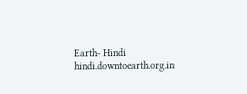Earth- Hindi
hindi.downtoearth.org.in